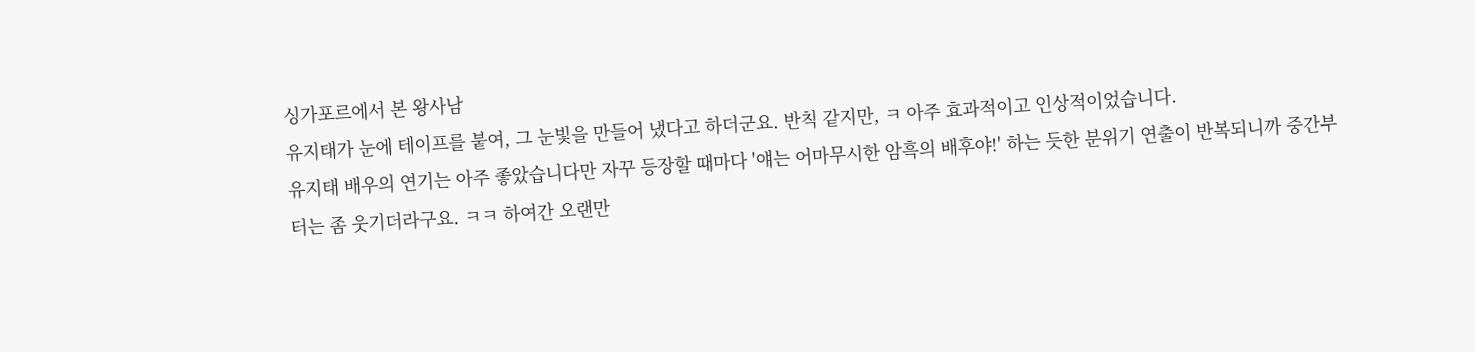싱가포르에서 본 왕사남
유지태가 눈에 테이프를 붙여, 그 눈빛을 만들어 냈다고 하더군요. 반칙 같지만, ㅋ 아주 효과적이고 인상적이었습니다.
유지태 배우의 연기는 아주 좋았습니다만 자꾸 등장할 때마다 '얘는 어마무시한 암흑의 배후야!' 하는 듯한 분위기 연출이 반복되니까 중간부터는 좀 웃기더라구요. ㅋㅋ 하여간 오랜만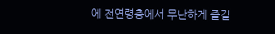에 전연령층에서 무난하게 즐길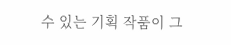수 있는 기획 작품이 그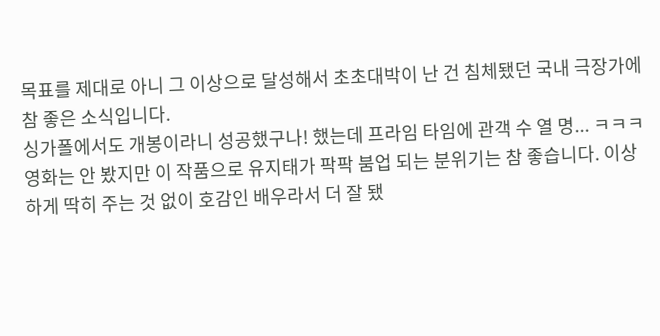목표를 제대로 아니 그 이상으로 달성해서 초초대박이 난 건 침체됐던 국내 극장가에 참 좋은 소식입니다.
싱가폴에서도 개봉이라니 성공했구나! 했는데 프라임 타임에 관객 수 열 명... ㅋㅋㅋ
영화는 안 봤지만 이 작품으로 유지태가 팍팍 붐업 되는 분위기는 참 좋습니다. 이상하게 딱히 주는 것 없이 호감인 배우라서 더 잘 됐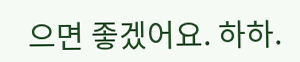으면 좋겠어요. 하하.